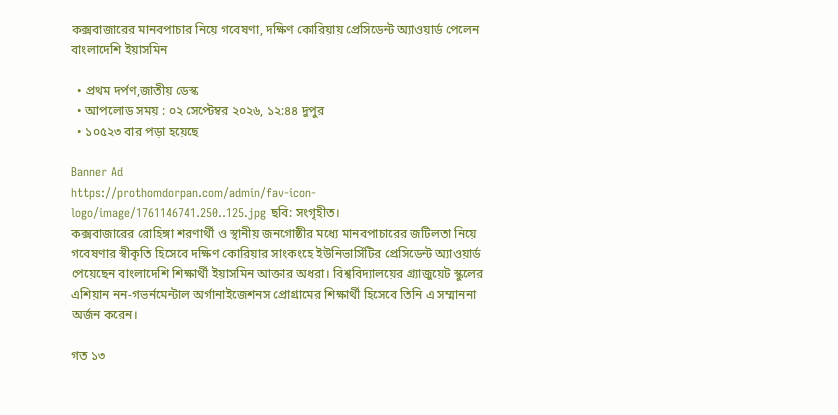কক্সবাজারের মানবপাচার নিয়ে গবেষণা, দক্ষিণ কোরিয়ায় প্রেসিডেন্ট অ্যাওয়ার্ড পেলেন বাংলাদেশি ইয়াসমিন

  • প্রথম দর্পণ,জাতীয় ডেস্ক
  • আপলোড সময় : ০২ সেপ্টেম্বর ২০২৬, ১২:৪৪ দুপুর
  • ১০৫২৩ বার পড়া হয়েছে

Banner Ad
https://prothomdorpan.com/admin/fav-icon-logo/image/1761146741.250..125.jpg ছবি: সংগৃহীত।
কক্সবাজারের রোহিঙ্গা শরণার্থী ও স্থানীয় জনগোষ্ঠীর মধ্যে মানবপাচারের জটিলতা নিয়ে গবেষণার স্বীকৃতি হিসেবে দক্ষিণ কোরিয়ার সাংকংহে ইউনিভার্সিটির প্রেসিডেন্ট অ্যাওয়ার্ড পেয়েছেন বাংলাদেশি শিক্ষার্থী ইয়াসমিন আক্তার অধরা। বিশ্ববিদ্যালয়ের গ্র্যাজুয়েট স্কুলের এশিয়ান নন-গভর্নমেন্টাল অর্গানাইজেশনস প্রোগ্রামের শিক্ষার্থী হিসেবে তিনি এ সম্মাননা অর্জন করেন।

গত ১৩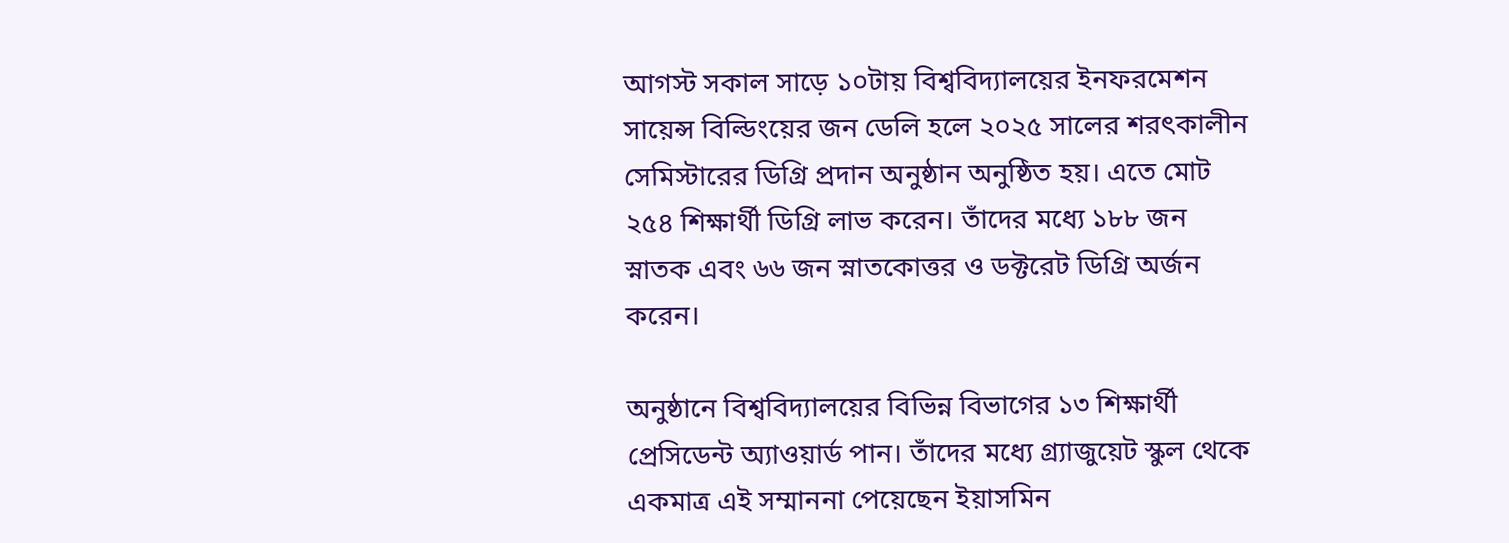আগস্ট সকাল সাড়ে ১০টায় বিশ্ববিদ্যালয়ের ইনফরমেশন সায়েন্স বিল্ডিংয়ের জন ডেলি হলে ২০২৫ সালের শরৎকালীন সেমিস্টারের ডিগ্রি প্রদান অনুষ্ঠান অনুষ্ঠিত হয়। এতে মোট ২৫৪ শিক্ষার্থী ডিগ্রি লাভ করেন। তাঁদের মধ্যে ১৮৮ জন স্নাতক এবং ৬৬ জন স্নাতকোত্তর ও ডক্টরেট ডিগ্রি অর্জন করেন।

অনুষ্ঠানে বিশ্ববিদ্যালয়ের বিভিন্ন বিভাগের ১৩ শিক্ষার্থী প্রেসিডেন্ট অ্যাওয়ার্ড পান। তাঁদের মধ্যে গ্র্যাজুয়েট স্কুল থেকে একমাত্র এই সম্মাননা পেয়েছেন ইয়াসমিন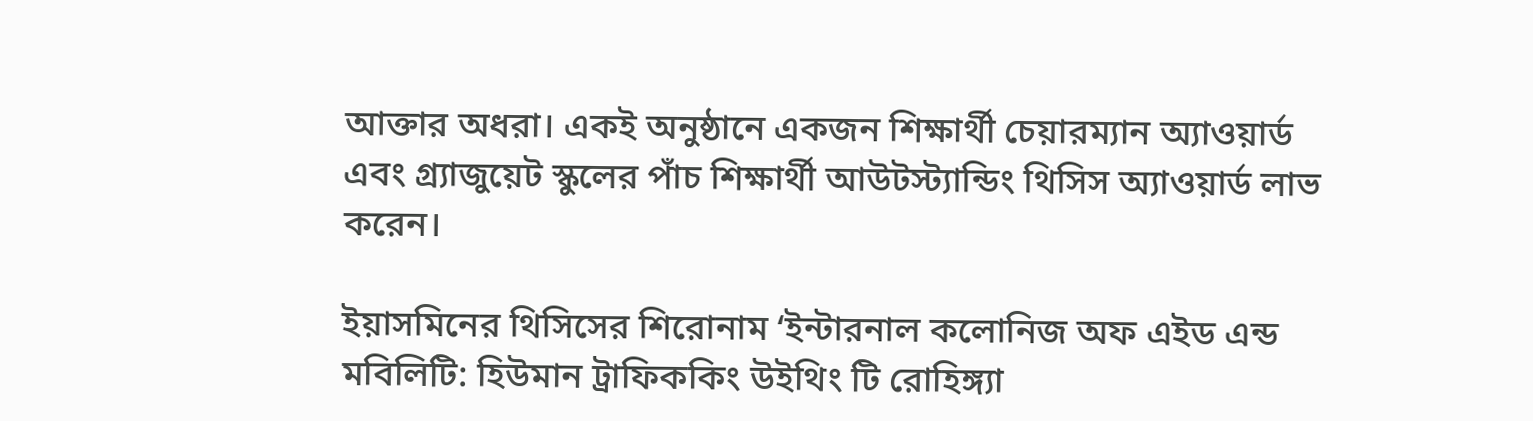আক্তার অধরা। একই অনুষ্ঠানে একজন শিক্ষার্থী চেয়ারম্যান অ্যাওয়ার্ড এবং গ্র্যাজুয়েট স্কুলের পাঁচ শিক্ষার্থী আউটস্ট্যান্ডিং থিসিস অ্যাওয়ার্ড লাভ করেন।

ইয়াসমিনের থিসিসের শিরোনাম ‘ইন্টারনাল কলোনিজ অফ এইড এন্ড মবিলিটি: হিউমান ট্রাফিককিং উইথিং টি রোহিঙ্গ্যা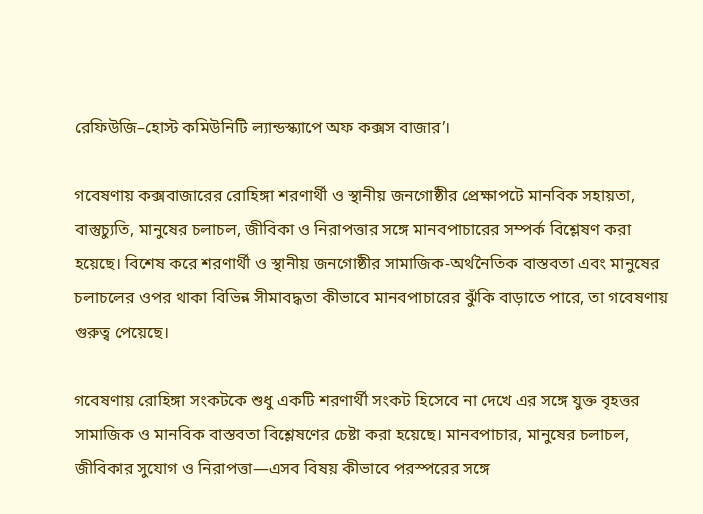রেফিউজি–হোস্ট কমিউনিটি ল্যান্ডস্ক্যাপে অফ কক্সস বাজার’।

গবেষণায় কক্সবাজারের রোহিঙ্গা শরণার্থী ও স্থানীয় জনগোষ্ঠীর প্রেক্ষাপটে মানবিক সহায়তা, বাস্তুচ্যুতি, মানুষের চলাচল, জীবিকা ও নিরাপত্তার সঙ্গে মানবপাচারের সম্পর্ক বিশ্লেষণ করা হয়েছে। বিশেষ করে শরণার্থী ও স্থানীয় জনগোষ্ঠীর সামাজিক-অর্থনৈতিক বাস্তবতা এবং মানুষের চলাচলের ওপর থাকা বিভিন্ন সীমাবদ্ধতা কীভাবে মানবপাচারের ঝুঁকি বাড়াতে পারে, তা গবেষণায় গুরুত্ব পেয়েছে।

গবেষণায় রোহিঙ্গা সংকটকে শুধু একটি শরণার্থী সংকট হিসেবে না দেখে এর সঙ্গে যুক্ত বৃহত্তর সামাজিক ও মানবিক বাস্তবতা বিশ্লেষণের চেষ্টা করা হয়েছে। মানবপাচার, মানুষের চলাচল, জীবিকার সুযোগ ও নিরাপত্তা—এসব বিষয় কীভাবে পরস্পরের সঙ্গে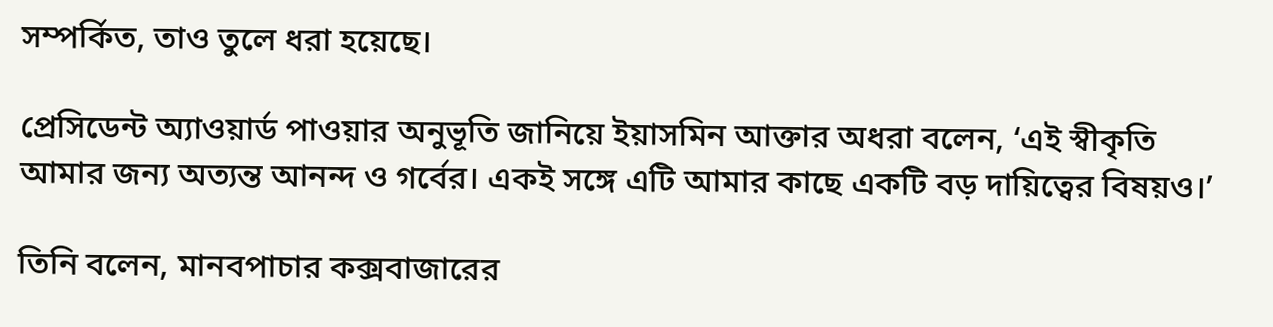সম্পর্কিত, তাও তুলে ধরা হয়েছে।

প্রেসিডেন্ট অ্যাওয়ার্ড পাওয়ার অনুভূতি জানিয়ে ইয়াসমিন আক্তার অধরা বলেন, ‘এই স্বীকৃতি আমার জন্য অত্যন্ত আনন্দ ও গর্বের। একই সঙ্গে এটি আমার কাছে একটি বড় দায়িত্বের বিষয়ও।’

তিনি বলেন, মানবপাচার কক্সবাজারের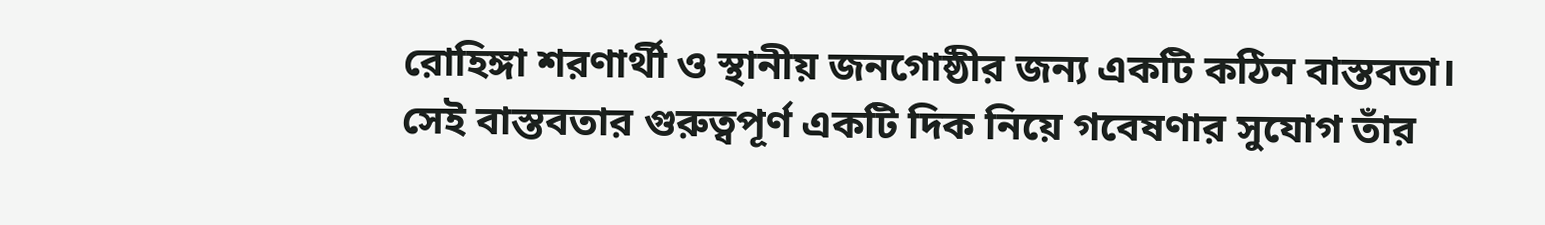রোহিঙ্গা শরণার্থী ও স্থানীয় জনগোষ্ঠীর জন্য একটি কঠিন বাস্তবতা। সেই বাস্তবতার গুরুত্বপূর্ণ একটি দিক নিয়ে গবেষণার সুযোগ তাঁর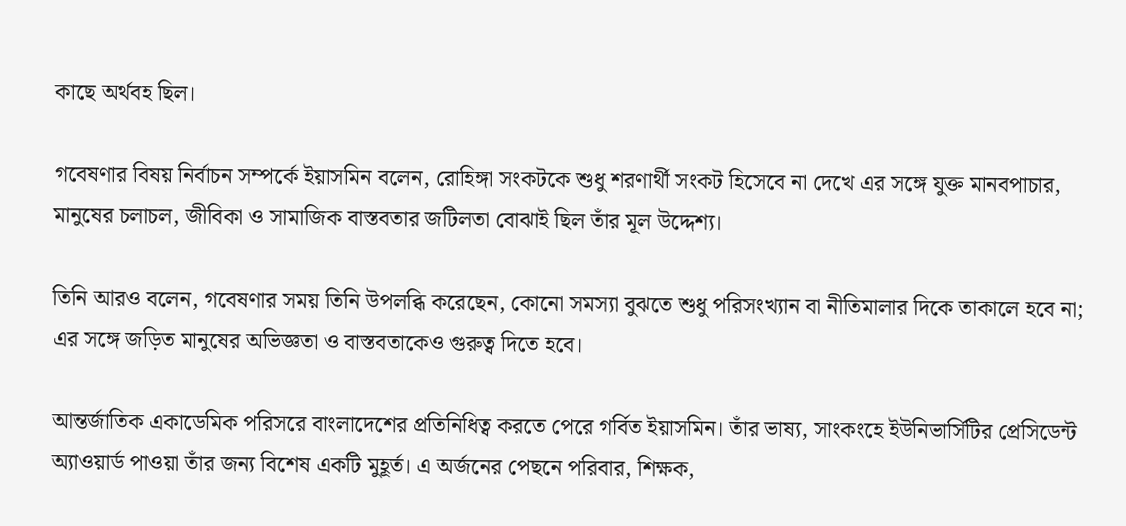কাছে অর্থবহ ছিল।

গবেষণার বিষয় নির্বাচন সম্পর্কে ইয়াসমিন বলেন, রোহিঙ্গা সংকটকে শুধু শরণার্থী সংকট হিসেবে না দেখে এর সঙ্গে যুক্ত মানবপাচার, মানুষের চলাচল, জীবিকা ও সামাজিক বাস্তবতার জটিলতা বোঝাই ছিল তাঁর মূল উদ্দেশ্য।

তিনি আরও বলেন, গবেষণার সময় তিনি উপলব্ধি করেছেন, কোনো সমস্যা বুঝতে শুধু পরিসংখ্যান বা নীতিমালার দিকে তাকালে হবে না; এর সঙ্গে জড়িত মানুষের অভিজ্ঞতা ও বাস্তবতাকেও গুরুত্ব দিতে হবে।

আন্তর্জাতিক একাডেমিক পরিসরে বাংলাদেশের প্রতিনিধিত্ব করতে পেরে গর্বিত ইয়াসমিন। তাঁর ভাষ্য, সাংকংহে ইউনিভার্সিটির প্রেসিডেন্ট অ্যাওয়ার্ড পাওয়া তাঁর জন্য বিশেষ একটি মুহূর্ত। এ অর্জনের পেছনে পরিবার, শিক্ষক,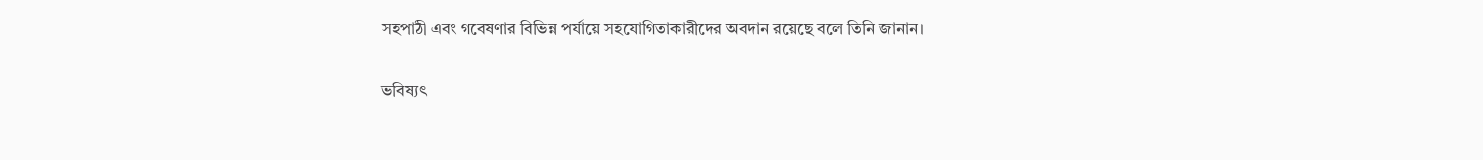সহপাঠী এবং গবেষণার বিভিন্ন পর্যায়ে সহযোগিতাকারীদের অবদান রয়েছে বলে তিনি জানান।

ভবিষ্যৎ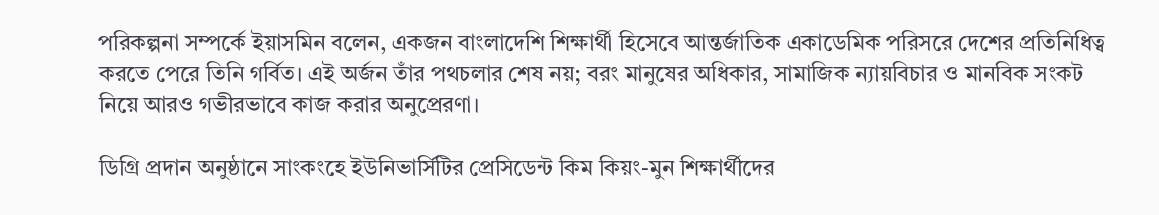পরিকল্পনা সম্পর্কে ইয়াসমিন বলেন, একজন বাংলাদেশি শিক্ষার্থী হিসেবে আন্তর্জাতিক একাডেমিক পরিসরে দেশের প্রতিনিধিত্ব করতে পেরে তিনি গর্বিত। এই অর্জন তাঁর পথচলার শেষ নয়; বরং মানুষের অধিকার, সামাজিক ন্যায়বিচার ও মানবিক সংকট নিয়ে আরও গভীরভাবে কাজ করার অনুপ্রেরণা।

ডিগ্রি প্রদান অনুষ্ঠানে সাংকংহে ইউনিভার্সিটির প্রেসিডেন্ট কিম কিয়ং-মুন শিক্ষার্থীদের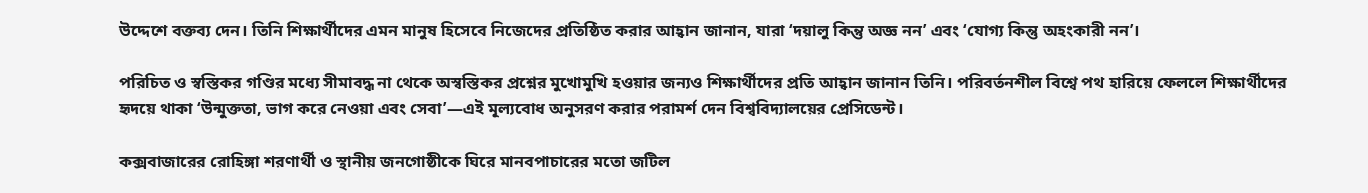উদ্দেশে বক্তব্য দেন। তিনি শিক্ষার্থীদের এমন মানুষ হিসেবে নিজেদের প্রতিষ্ঠিত করার আহ্বান জানান, যারা ‘দয়ালু কিন্তু অজ্ঞ নন’ এবং ‘যোগ্য কিন্তু অহংকারী নন’।

পরিচিত ও স্বস্তিকর গণ্ডির মধ্যে সীমাবদ্ধ না থেকে অস্বস্তিকর প্রশ্নের মুখোমুখি হওয়ার জন্যও শিক্ষার্থীদের প্রতি আহ্বান জানান তিনি। পরিবর্তনশীল বিশ্বে পথ হারিয়ে ফেললে শিক্ষার্থীদের হৃদয়ে থাকা ‘উন্মুক্ততা, ভাগ করে নেওয়া এবং সেবা’—এই মূল্যবোধ অনুসরণ করার পরামর্শ দেন বিশ্ববিদ্যালয়ের প্রেসিডেন্ট।

কক্সবাজারের রোহিঙ্গা শরণার্থী ও স্থানীয় জনগোষ্ঠীকে ঘিরে মানবপাচারের মতো জটিল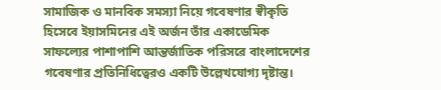সামাজিক ও মানবিক সমস্যা নিয়ে গবেষণার স্বীকৃতি হিসেবে ইয়াসমিনের এই অর্জন তাঁর একাডেমিক সাফল্যের পাশাপাশি আন্তর্জাতিক পরিসরে বাংলাদেশের গবেষণার প্রতিনিধিত্বেরও একটি উল্লেখযোগ্য দৃষ্টান্ত।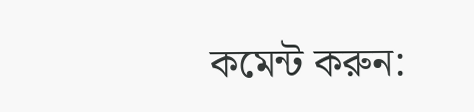কমেন্ট করুন: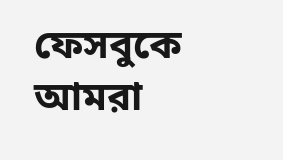ফেসবুকে আমরা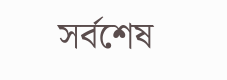সর্বশেষ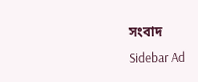সংবাদ
Sidebar Ad